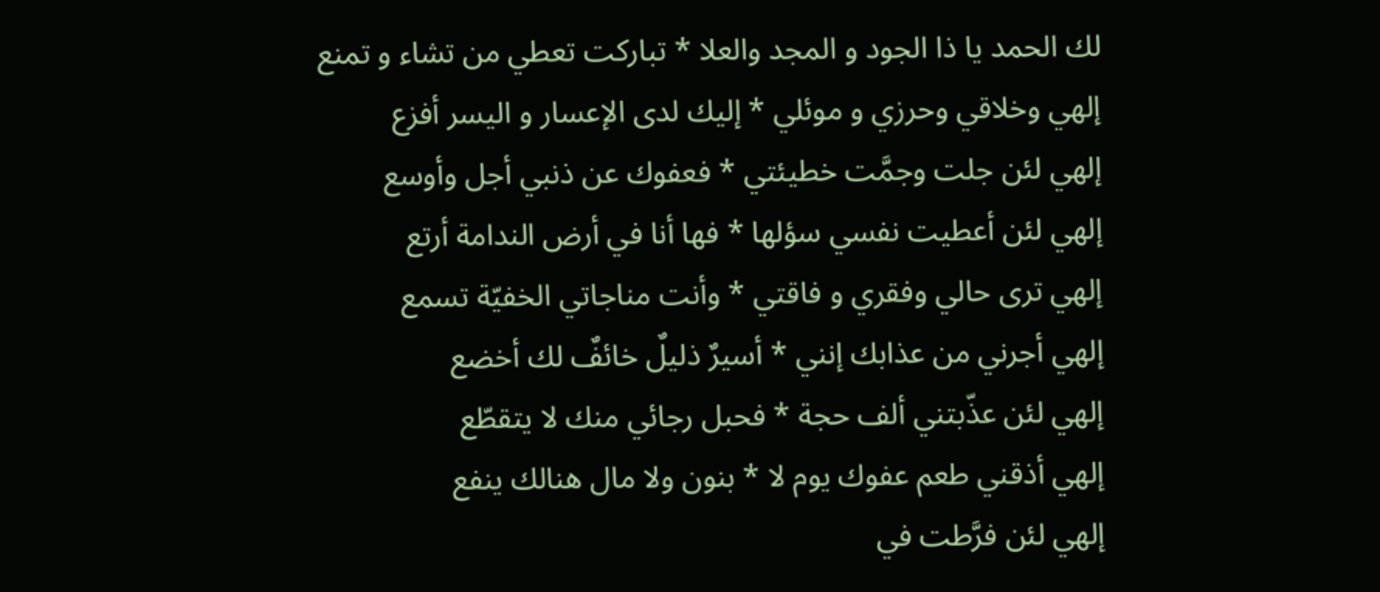لك الحمد يا ذا الجود و المجد والعلا * تباركت تعطي من تشاء و تمنع
إلهي وخلاقي وحرزي و موئلي * إليك لدى الإعسار و اليسر أفزع
إلهي لئن جلت وجمَّت خطيئتي * فعفوك عن ذنبي أجل وأوسع
إلهي لئن أعطيت نفسي سؤلها * فها أنا في أرض الندامة أرتع
إلهي ترى حالي وفقري و فاقتي * وأنت مناجاتي الخفيّة تسمع
إلهي أجرني من عذابك إنني * أسيرٌ ذليلٌ خائفٌ لك أخضع
إلهي لئن عذّبتني ألف حجة * فحبل رجائي منك لا يتقطّع
إلهي أذقني طعم عفوك يوم لا * بنون ولا مال هنالك ينفع
إلهي لئن فرَّطت في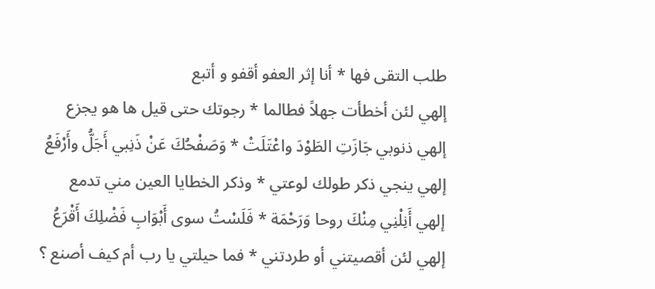طلب التقى فها * أنا إثر العفو أقفو و أتبع
إلهي لئن أخطأت جهلاً فطالما * رجوتك حتى قيل ها هو يجزع
إلهي ذنوبي جَازَتِ الطَوْدَ واعْتَلَتْ * وَصَفْحُكَ عَنْ ذَنِبي أَجَلُّ وأَرْفَعُ
إلهي ينجي ذكر طولك لوعتي * وذكر الخطايا العين مني تدمع
إلهي أَنِلْنِي مِنْكَ روحا وَرَحْمَة * فَلَسْتُ سوى أَبْوَابِ فَضْلِكَ أَقْرَعُ
إلهي لئن أقصيتني أو طردتني * فما حيلتي يا رب أم كيف أصنع ؟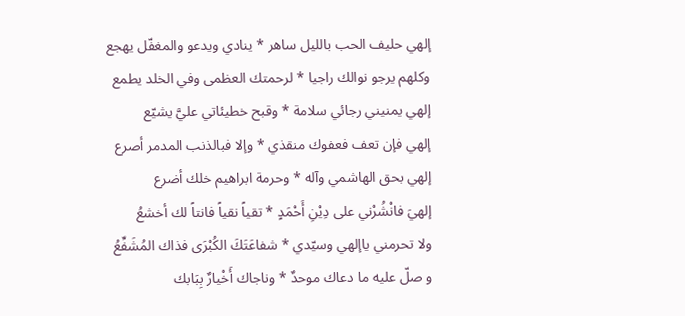إلهي حليف الحب بالليل ساهر * ينادي ويدعو والمغفّل يهجع
وكلهم يرجو نوالك راجيا * لرحمتك العظمى وفي الخلد يطمع
إلهي يمنيني رجائي سلامة * وقبح خطيئاتي عليَّ يشيّع
إلهي فإن تعف فعفوك منقذي * وإلا فبالذنب المدمر أصرع
إلهي بحق الهاشمي وآله * وحرمة ابراهيم خلك أضرع
إلهيَ فانْشُرْني على دِيْنِ أَحْمَدٍ * تقياً نقياً فانتاً لك أخشعُ
ولا تحرمني ياإلهي وسيّدي * شفاعَتَكَ الكُبْرَى فذاك المُشَفِّعُ
و صلّ عليه ما دعاك موحدٌ * وناجاك أَخْيارٌ بِبَابك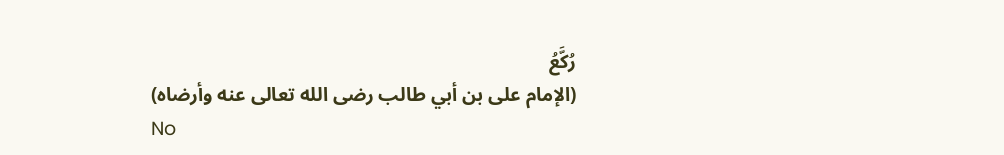رُكَّعُ
(الإمام على بن أبي طالب رضى الله تعالى عنه وأرضاه)
No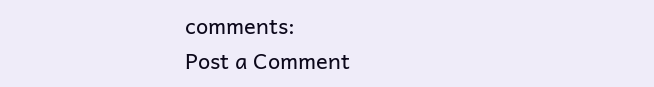comments:
Post a Comment